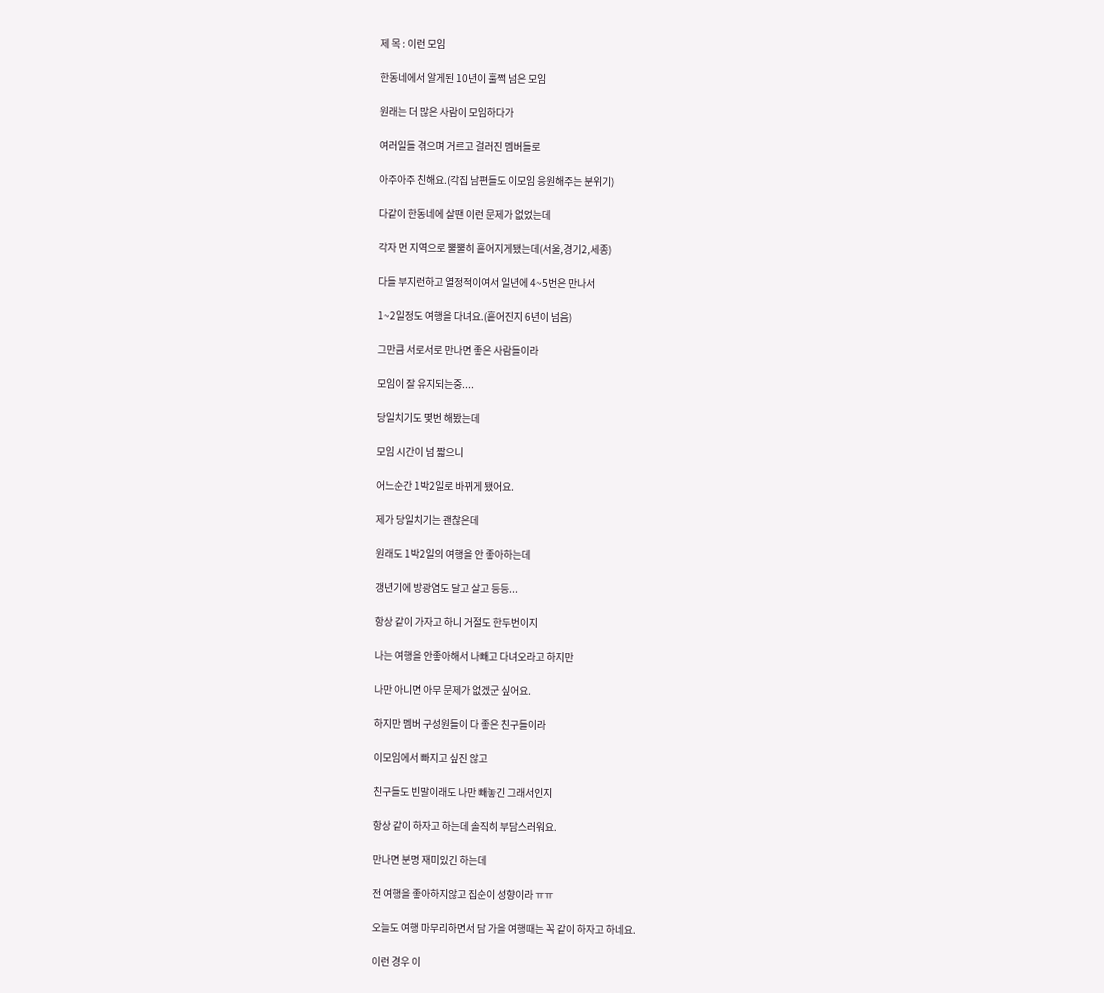제 목 : 이런 모임

한동네에서 알게된 10년이 훌쩍 넘은 모임

원래는 더 많은 사람이 모임하다가

여러일들 겪으며 거르고 걸러진 멤버들로

아주아주 친해요.(각집 남편들도 이모임 응원해주는 분위기)

다같이 한동네에 살땐 이런 문제가 없었는데

각자 먼 지역으로 뿔뿔히 흩어지게됐는데(서울,경기2,세종)

다들 부지런하고 열정적이여서 일년에 4~5번은 만나서

1~2일정도 여행을 다녀요.(흩어진지 6년이 넘음)

그만큼 서로서로 만나면 좋은 사람들이라

모임이 잘 유지되는중....

당일치기도 몇번 해봤는데

모임 시간이 넘 짧으니

어느순간 1박2일로 바뀌게 됐어요.

제가 당일치기는 괜찮은데

원래도 1박2일의 여행을 안 좋아하는데

갱년기에 방광염도 달고 살고 등등...

항상 같이 가자고 하니 거절도 한두번이지

나는 여행을 안좋아해서 나빼고 다녀오라고 하지만

나만 아니면 아무 문제가 없겠군 싶어요.

하지만 멤버 구성원들이 다 좋은 친구들이라

이모임에서 빠지고 싶진 않고

친구들도 빈말이래도 나만 빼놓긴 그래서인지

항상 같이 하자고 하는데 솔직히 부담스러워요.

만나면 분명 재미있긴 하는데

전 여행을 좋아하지않고 집순이 성향이라 ㅠㅠ

오늘도 여행 마무리하면서 담 가을 여행때는 꼭 같이 하자고 하네요.

이런 경우 이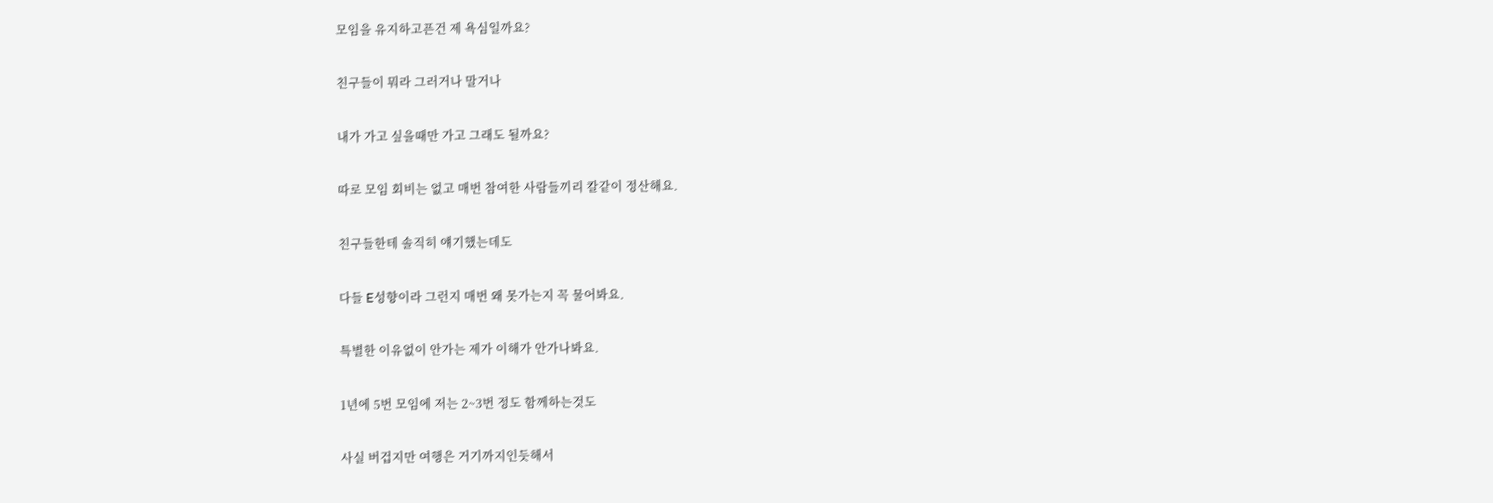모임을 유지하고픈건 제 욕심일까요?

친구들이 뭐라 그러거나 말거나

내가 가고 싶을때만 가고 그래도 될까요?

따로 모임 회비는 없고 매번 참여한 사람들끼리 칼같이 정산해요.

친구들한테 솔직히 얘기했는데도

다들 E성향이라 그런지 매번 왜 못가는지 꼭 물어봐요.

특별한 이유없이 안가는 제가 이해가 안가나봐요.

1년에 5번 모임에 저는 2~3번 정도 함께하는것도

사실 버겁지만 여행은 거기까지인듯해서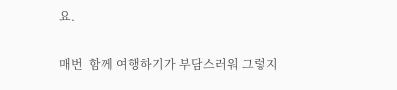요.

매번  함께 여행하기가 부담스러워 그렇지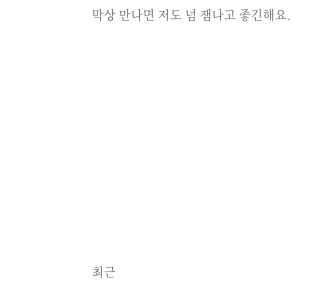막상 만나면 저도 넘 잼나고 좋긴해요.













최근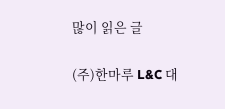많이 읽은 글

(주)한마루 L&C 대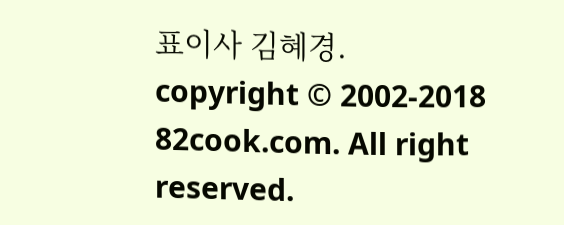표이사 김혜경.
copyright © 2002-2018 82cook.com. All right reserved.